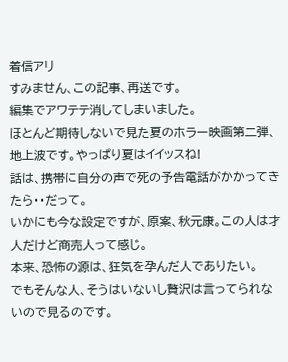着信アリ
すみません、この記事、再送です。
編集でアワテテ消してしまいました。
ほとんど期待しないで見た夏のホラー映画第二弾、地上波です。やっぱり夏はイイッスね!
話は、携帯に自分の声で死の予告電話がかかってきたら・・だって。
いかにも今な設定ですが、原案、秋元康。この人は才人だけど商売人って感じ。
本来、恐怖の源は、狂気を孕んだ人でありたい。
でもそんな人、そうはいないし贅沢は言ってられないので見るのです。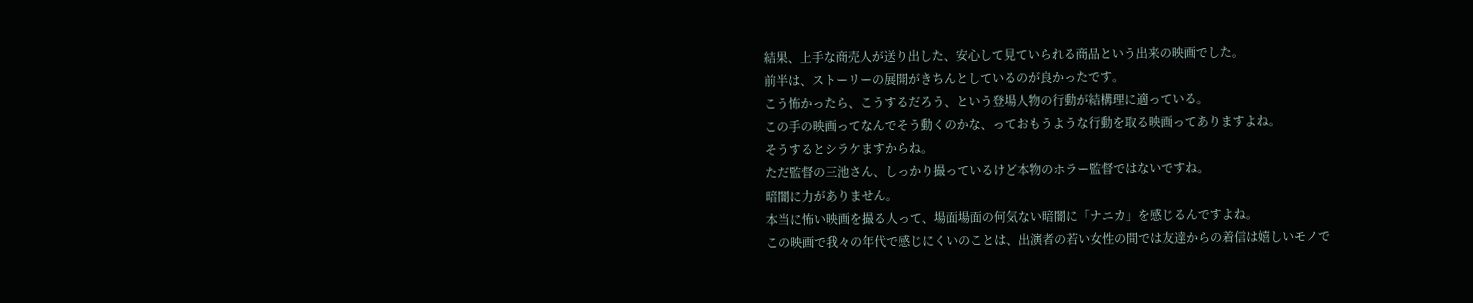結果、上手な商売人が送り出した、安心して見ていられる商品という出来の映画でした。
前半は、ストーリーの展開がきちんとしているのが良かったです。
こう怖かったら、こうするだろう、という登場人物の行動が結構理に適っている。
この手の映画ってなんでそう動くのかな、っておもうような行動を取る映画ってありますよね。
そうするとシラケますからね。
ただ監督の三池さん、しっかり撮っているけど本物のホラー監督ではないですね。
暗闇に力がありません。
本当に怖い映画を撮る人って、場面場面の何気ない暗闇に「ナニカ」を感じるんですよね。
この映画で我々の年代で感じにくいのことは、出演者の若い女性の間では友達からの着信は嬉しいモノで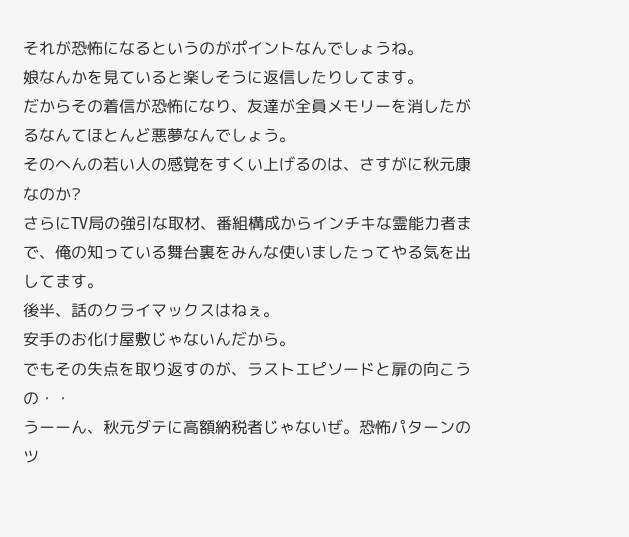それが恐怖になるというのがポイントなんでしょうね。
娘なんかを見ていると楽しそうに返信したりしてます。
だからその着信が恐怖になり、友達が全員メモリーを消したがるなんてほとんど悪夢なんでしょう。
そのへんの若い人の感覚をすくい上げるのは、さすがに秋元康なのか?
さらにTV局の強引な取材、番組構成からインチキな霊能力者まで、俺の知っている舞台裏をみんな使いましたってやる気を出してます。
後半、話のクライマックスはねぇ。
安手のお化け屋敷じゃないんだから。
でもその失点を取り返すのが、ラストエピソードと扉の向こうの・・
うーーん、秋元ダテに高額納税者じゃないぜ。恐怖パターンのツ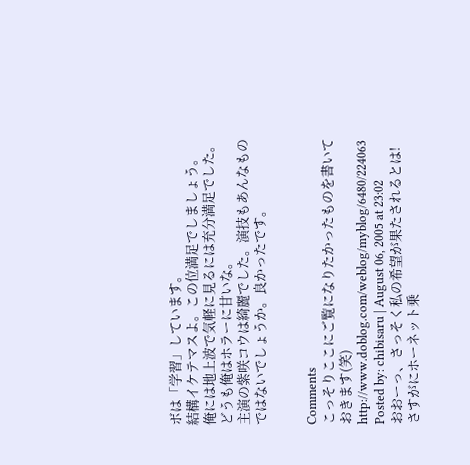ボは「学習」しています。
結構イケテマスよ。この位満足でしましょう。
俺には地上波で気軽に見るには充分満足でした。
どうも俺はホラーに甘いな。
主演の紫咲コウは綺麗でした。演技もあんなものではないでしょうか。良かったです。


Comments
こっそりここにご覧になりたかったものを書いておきます(笑)
http://www.doblog.com/weblog/myblog/6480/224063
Posted by: chibisaru | August 06, 2005 at 23:02
おおーっ、さっそく私の希望が果たされるとは!
さすがにホーネット乗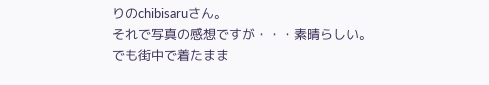りのchibisaruさん。
それで写真の感想ですが・・・素晴らしい。
でも街中で着たまま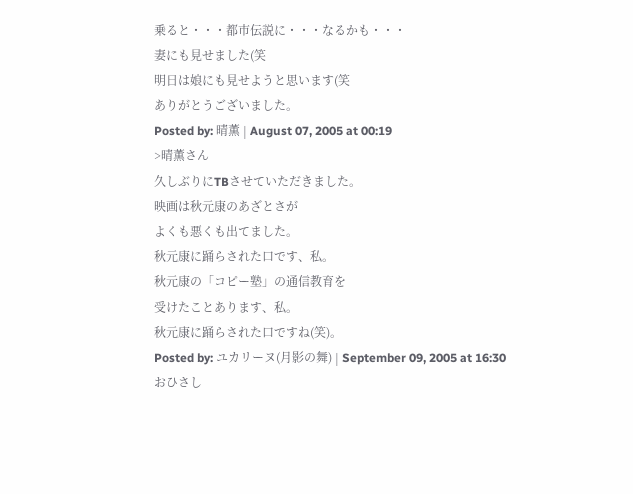乗ると・・・都市伝説に・・・なるかも・・・
妻にも見せました(笑
明日は娘にも見せようと思います(笑
ありがとうございました。
Posted by: 晴薫 | August 07, 2005 at 00:19
>晴薫さん
久しぶりにTBさせていただきました。
映画は秋元康のあざとさが
よくも悪くも出てました。
秋元康に踊らされた口です、私。
秋元康の「コピー塾」の通信教育を
受けたことあります、私。
秋元康に踊らされた口ですね(笑)。
Posted by: ユカリーヌ(月影の舞) | September 09, 2005 at 16:30
おひさし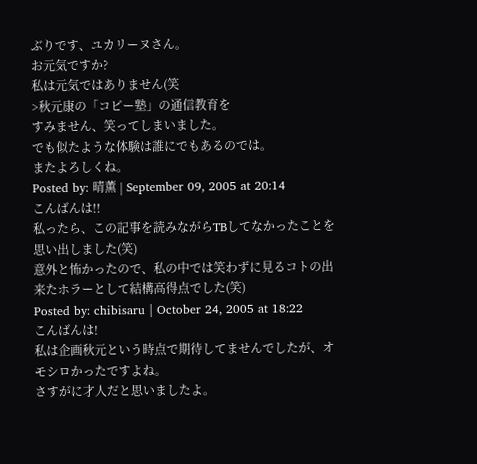ぶりです、ユカリーヌさん。
お元気ですか?
私は元気ではありません(笑
>秋元康の「コピー塾」の通信教育を
すみません、笑ってしまいました。
でも似たような体験は誰にでもあるのでは。
またよろしくね。
Posted by: 晴薫 | September 09, 2005 at 20:14
こんばんは!!
私ったら、この記事を読みながらTBしてなかったことを思い出しました(笑)
意外と怖かったので、私の中では笑わずに見るコトの出来たホラーとして結構高得点でした(笑)
Posted by: chibisaru | October 24, 2005 at 18:22
こんばんは!
私は企画秋元という時点で期待してませんでしたが、オモシロかったですよね。
さすがに才人だと思いましたよ。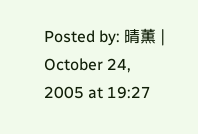Posted by: 晴薫 | October 24, 2005 at 19:27